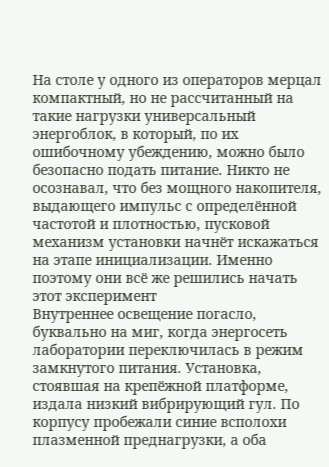На столе у одного из операторов мерцал компактный, но не рассчитанный на такие нагрузки универсальный энергоблок, в который, по их ошибочному убеждению, можно было безопасно подать питание. Никто не осознавал, что без мощного накопителя, выдающего импульс с определённой частотой и плотностью, пусковой механизм установки начнёт искажаться на этапе инициализации. Именно поэтому они всё же решились начать этот эксперимент
Внутреннее освещение погасло, буквально на миг, когда энергосеть лаборатории переключилась в режим замкнутого питания. Установка, стоявшая на крепёжной платформе, издала низкий вибрирующий гул. По корпусу пробежали синие всполохи плазменной преднагрузки, а оба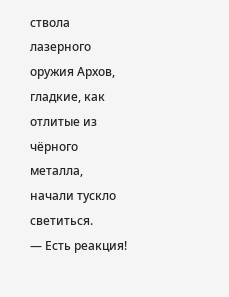ствола лазерного оружия Архов, гладкие, как отлитые из чёрного металла, начали тускло светиться.
— Есть реакция!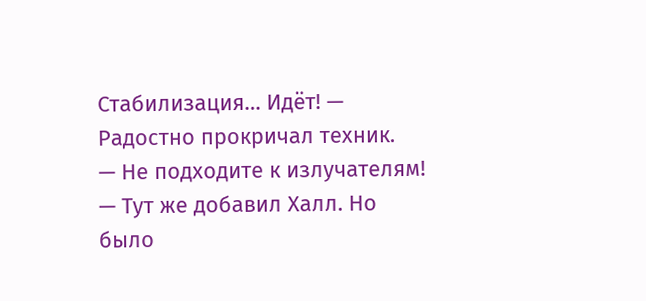Стабилизация… Идёт! — Радостно прокричал техник.
— Не подходите к излучателям! — Тут же добавил Халл. Но было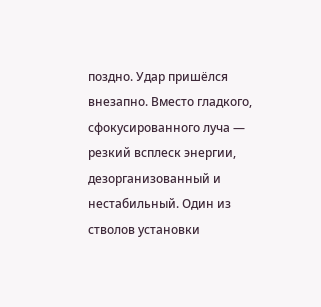поздно. Удар пришёлся внезапно. Вместо гладкого, сфокусированного луча — резкий всплеск энергии, дезорганизованный и нестабильный. Один из стволов установки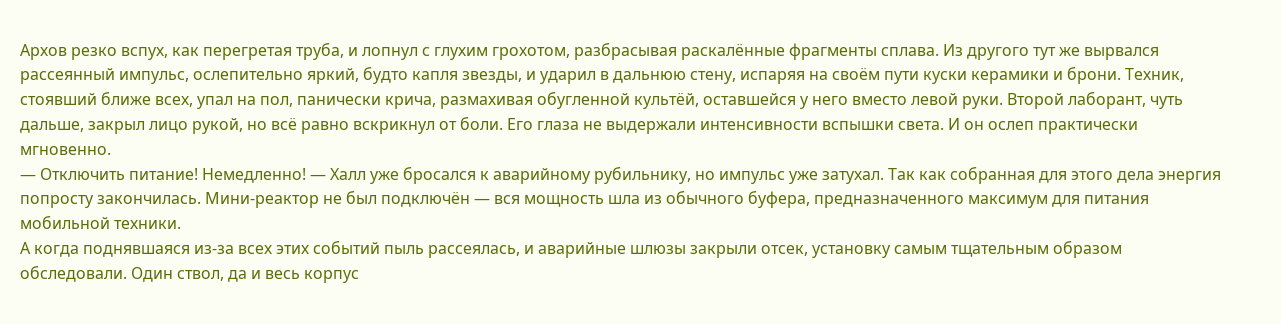Архов резко вспух, как перегретая труба, и лопнул с глухим грохотом, разбрасывая раскалённые фрагменты сплава. Из другого тут же вырвался рассеянный импульс, ослепительно яркий, будто капля звезды, и ударил в дальнюю стену, испаряя на своём пути куски керамики и брони. Техник, стоявший ближе всех, упал на пол, панически крича, размахивая обугленной культёй, оставшейся у него вместо левой руки. Второй лаборант, чуть дальше, закрыл лицо рукой, но всё равно вскрикнул от боли. Его глаза не выдержали интенсивности вспышки света. И он ослеп практически мгновенно.
— Отключить питание! Немедленно! — Халл уже бросался к аварийному рубильнику, но импульс уже затухал. Так как собранная для этого дела энергия попросту закончилась. Мини-реактор не был подключён — вся мощность шла из обычного буфера, предназначенного максимум для питания мобильной техники.
А когда поднявшаяся из-за всех этих событий пыль рассеялась, и аварийные шлюзы закрыли отсек, установку самым тщательным образом обследовали. Один ствол, да и весь корпус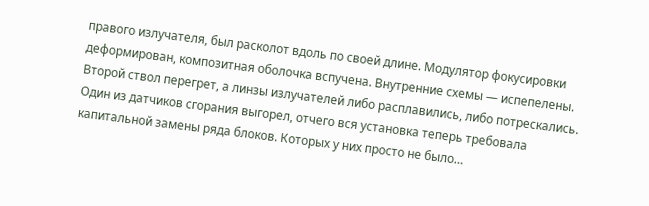правого излучателя, был расколот вдоль по своей длине. Модулятор фокусировки деформирован, композитная оболочка вспучена. Внутренние схемы — испепелены. Второй ствол перегрет, а линзы излучателей либо расплавились, либо потрескались. Один из датчиков сгорания выгорел, отчего вся установка теперь требовала капитальной замены ряда блоков. Которых у них просто не было…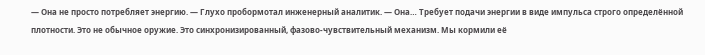— Она не просто потребляет энергию. — Глухо пробормотал инженерный аналитик. — Она… Требует подачи энергии в виде импульса строго определённой плотности. Это не обычное оружие. Это синхронизированный, фазово-чувствительный механизм. Мы кормили её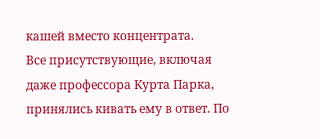кашей вместо концентрата.
Все присутствующие, включая даже профессора Курта Парка, принялись кивать ему в ответ. По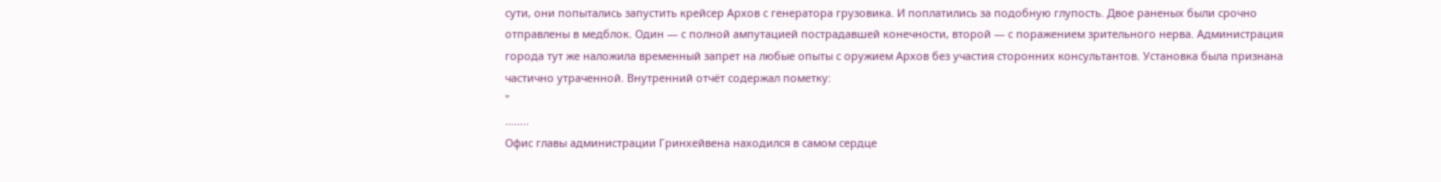сути, они попытались запустить крейсер Архов с генератора грузовика. И поплатились за подобную глупость. Двое раненых были срочно отправлены в медблок. Один — с полной ампутацией пострадавшей конечности, второй — с поражением зрительного нерва. Администрация города тут же наложила временный запрет на любые опыты с оружием Архов без участия сторонних консультантов. Установка была признана частично утраченной. Внутренний отчёт содержал пометку:
"
……..
Офис главы администрации Гринхейвена находился в самом сердце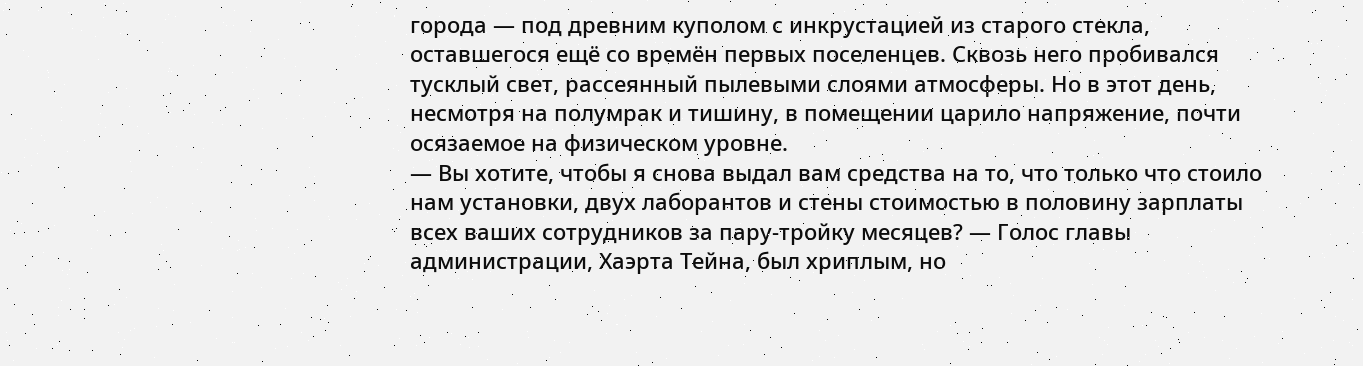города — под древним куполом с инкрустацией из старого стекла, оставшегося ещё со времён первых поселенцев. Сквозь него пробивался тусклый свет, рассеянный пылевыми слоями атмосферы. Но в этот день, несмотря на полумрак и тишину, в помещении царило напряжение, почти осязаемое на физическом уровне.
— Вы хотите, чтобы я снова выдал вам средства на то, что только что стоило нам установки, двух лаборантов и стены стоимостью в половину зарплаты всех ваших сотрудников за пару-тройку месяцев? — Голос главы администрации, Хаэрта Тейна, был хриплым, но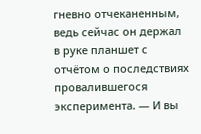гневно отчеканенным, ведь сейчас он держал в руке планшет с отчётом о последствиях провалившегося эксперимента. — И вы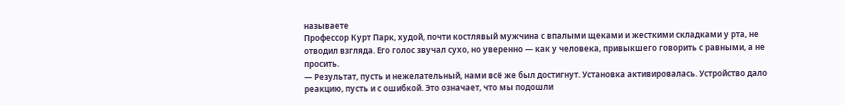называете
Профессор Курт Парк, худой, почти костлявый мужчина с впалыми щеками и жесткими складками у рта, не отводил взгляда. Его голос звучал сухо, но уверенно — как у человека, привыкшего говорить с равными, а не просить.
— Результат, пусть и нежелательный, нами всё же был достигнут. Установка активировалась. Устройство дало реакцию, пусть и с ошибкой. Это означает, что мы подошли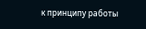к принципу работы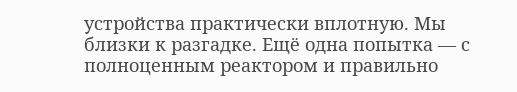устройства практически вплотную. Мы близки к разгадке. Ещё одна попытка — с полноценным реактором и правильно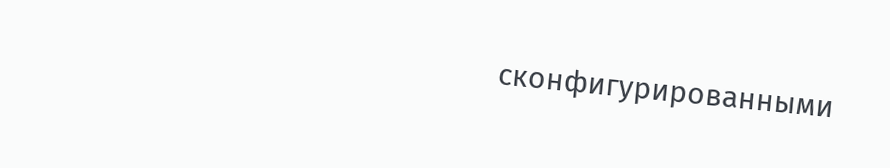сконфигурированными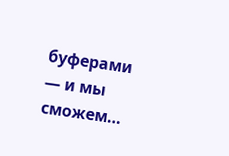буферами — и мы сможем…